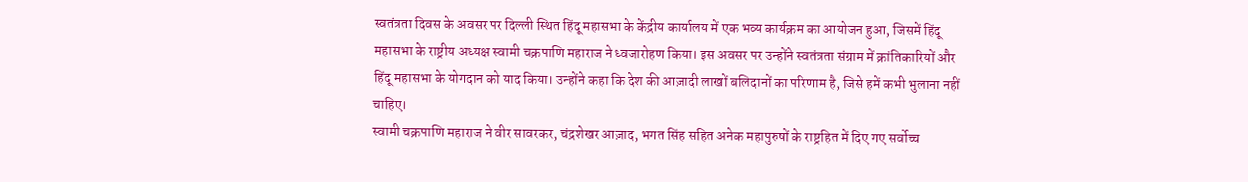स्वतंत्रता दिवस के अवसर पर दिल्ली स्थित हिंदू महासभा के केंद्रीय कार्यालय में एक भव्य कार्यक्रम का आयोजन हुआ, जिसमें हिंदू महासभा के राष्ट्रीय अध्यक्ष स्वामी चक्रपाणि महाराज ने ध्वजारोहण किया। इस अवसर पर उन्होंने स्वतंत्रता संग्राम में क्रांतिकारियों और हिंदू महासभा के योगदान को याद किया। उन्होंने कहा कि देश की आज़ादी लाखों बलिदानों का परिणाम है, जिसे हमें कभी भुलाना नहीं चाहिए।
स्वामी चक्रपाणि महाराज ने वीर सावरकर, चंद्रशेखर आज़ाद, भगत सिंह सहित अनेक महापुरुषों के राष्ट्रहित में दिए गए सर्वोच्च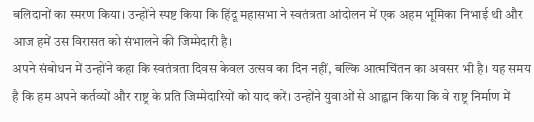बलिदानों का स्मरण किया। उन्होंने स्पष्ट किया कि हिंदू महासभा ने स्वतंत्रता आंदोलन में एक अहम भूमिका निभाई थी और आज हमें उस विरासत को संभालने की जिम्मेदारी है।
अपने संबोधन में उन्होंने कहा कि स्वतंत्रता दिवस केवल उत्सव का दिन नहीं, बल्कि आत्मचिंतन का अवसर भी है। यह समय है कि हम अपने कर्तव्यों और राष्ट्र के प्रति जिम्मेदारियों को याद करें। उन्होंने युवाओं से आह्वान किया कि वे राष्ट्र निर्माण में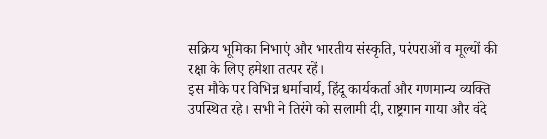सक्रिय भूमिका निभाएं और भारतीय संस्कृति, परंपराओं व मूल्यों की रक्षा के लिए हमेशा तत्पर रहें।
इस मौके पर विभिन्न धर्माचार्य, हिंदू कार्यकर्ता और गणमान्य व्यक्ति उपस्थित रहे। सभी ने तिरंगे को सलामी दी, राष्ट्रगान गाया और वंदे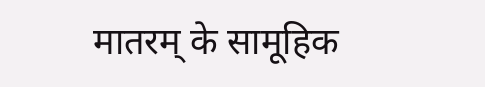मातरम् के सामूहिक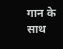गान के साथ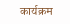कार्यक्रम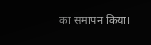का समापन किया।